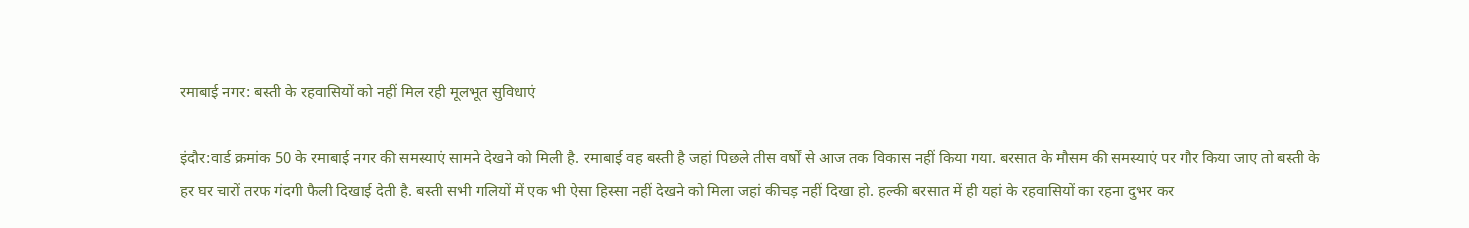रमाबाई नगर: बस्ती के रहवासियों को नहीं मिल रही मूलभूत सुविधाएं

इंदौर:वार्ड क्रमांक 50 के रमाबाई नगर की समस्याएं सामने देखने को मिली है. रमाबाई वह बस्ती है जहां पिछले तीस वर्षों से आज तक विकास नहीं किया गया. बरसात के मौसम की समस्याएं पर गौर किया जाए तो बस्ती के हर घर चारों तरफ गंदगी फैली दिखाई देती है. बस्ती सभी गलियों में एक भी ऐसा हिस्सा नहीं देखने को मिला जहां कीचड़ नहीं दिखा हो. हल्की बरसात में ही यहां के रहवासियों का रहना दुभर कर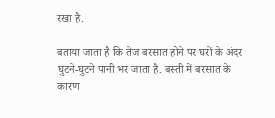रखा है.

बताया जाता है कि तेज बरसात होने पर घरों के अंदर घुटने-घुटने पानी भर जाता है. बस्ती में बरसात के कारण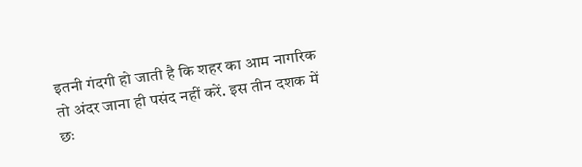इतनी गंदगी हो जाती है कि शहर का आम नागरिक तो अंदर जाना ही पसंद नहीं करें. इस तीन दशक में छः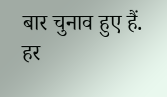बार चुनाव हुए हैं. हर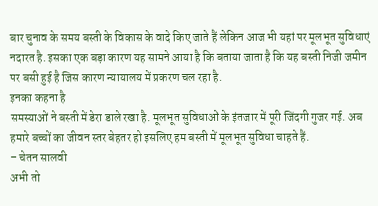बार चुनाव के समय बस्ती के विकास के वादे किए जाते हैं लेकिन आज भी यहां पर मूलभूत सुविधाएं नदारत है. इसका एक बड़ा कारण यह सामने आया है कि बताया जाता है कि यह बस्ती निजी जमीन पर बसी हुई है जिस कारण न्यायालय में प्रकरण चल रहा है.
इनका कहना है
समस्याओं ने बस्ती में डेरा डाले रखा है. मूलभूत सुविधाओं के इंतजार में पूरी जिंदगी गुजर गई. अब हमारे बच्चों का जीवन स्तर बेहतर हो इसलिए हम बस्ती में मूलभूत सुविधा चाहते हैं.
– चेतन सालवी
अभी तो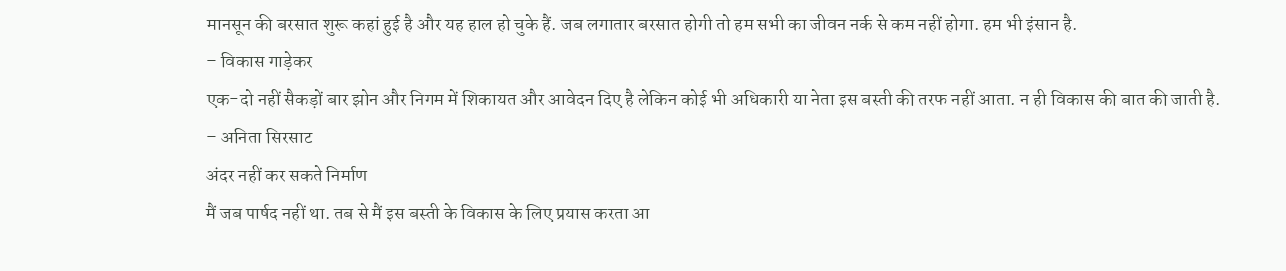मानसून की बरसात शुरू कहां हुई है और यह हाल हो चुके हैं. जब लगातार बरसात होगी तो हम सभी का जीवन नर्क से कम नहीं होगा. हम भी इंसान है.
– विकास गाड़ेकर
एक-दो नहीं सैकड़ों बार झोन और निगम में शिकायत और आवेदन दिए है लेकिन कोई भी अधिकारी या नेता इस बस्ती की तरफ नहीं आता. न ही विकास की बात की जाती है.
– अनिता सिरसाट
अंदर नहीं कर सकते निर्माण
मैं जब पार्षद नहीं था. तब से मैं इस बस्ती के विकास के लिए प्रयास करता आ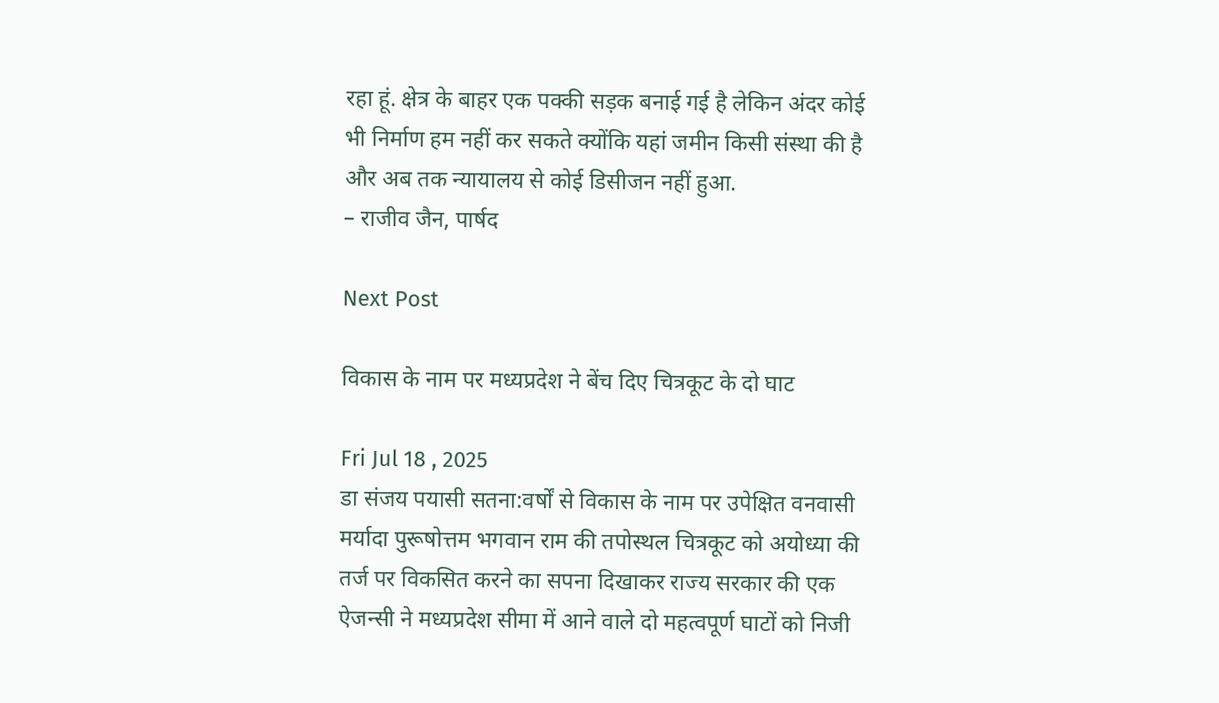रहा हूं. क्षेत्र के बाहर एक पक्की सड़क बनाई गई है लेकिन अंदर कोई भी निर्माण हम नहीं कर सकते क्योंकि यहां जमीन किसी संस्था की है और अब तक न्यायालय से कोई डिसीजन नहीं हुआ.
– राजीव जैन, पार्षद

Next Post

विकास के नाम पर मध्यप्रदेश ने बेंच दिए चित्रकूट के दो घाट

Fri Jul 18 , 2025
डा संजय पयासी सतना:वर्षों से विकास के नाम पर उपेक्षित वनवासी मर्यादा पुरूषोत्तम भगवान राम की तपोस्थल चित्रकूट को अयोध्या की तर्ज पर विकसित करने का सपना दिखाकर राज्य सरकार की एक ऐजन्सी ने मध्यप्रदेश सीमा में आने वाले दो महत्वपूर्ण घाटों को निजी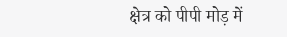क्षेत्र को पीपी मोड़ में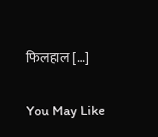फिलहाल […]

You May Like